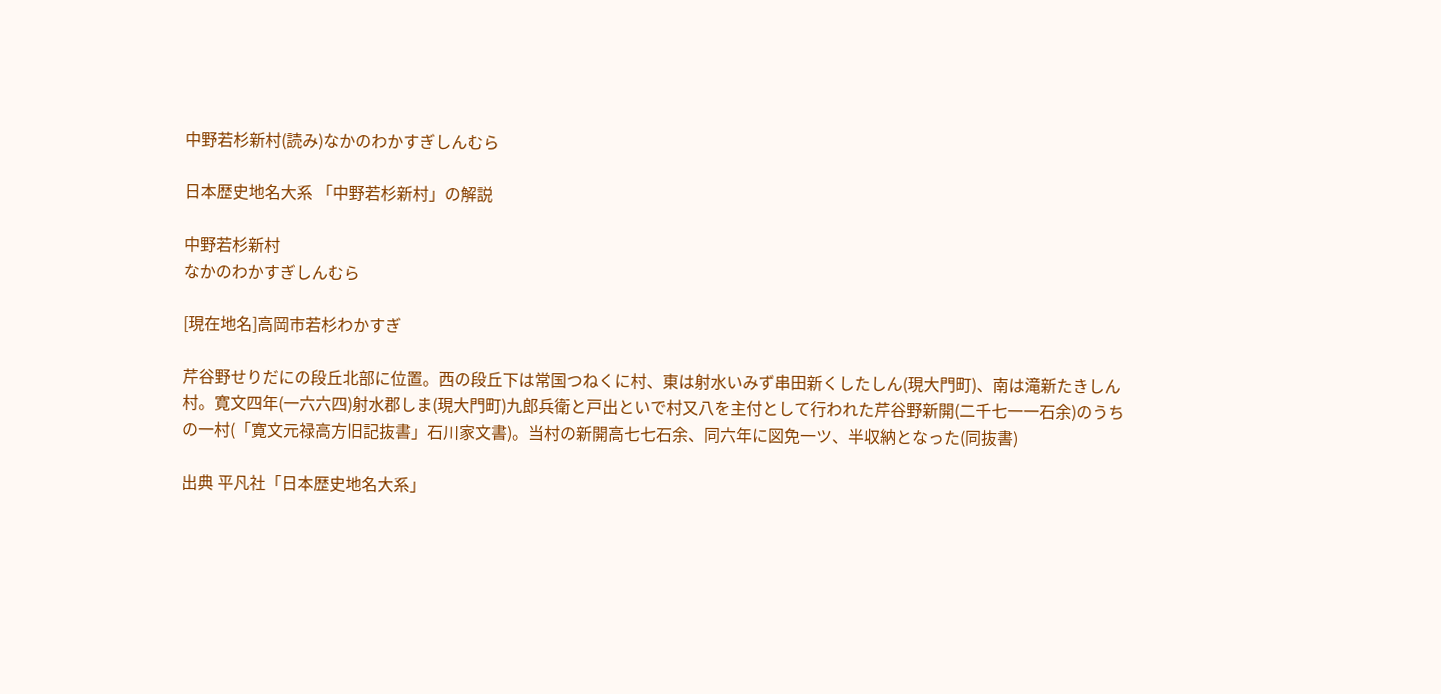中野若杉新村(読み)なかのわかすぎしんむら

日本歴史地名大系 「中野若杉新村」の解説

中野若杉新村
なかのわかすぎしんむら

[現在地名]高岡市若杉わかすぎ

芹谷野せりだにの段丘北部に位置。西の段丘下は常国つねくに村、東は射水いみず串田新くしたしん(現大門町)、南は滝新たきしん村。寛文四年(一六六四)射水郡しま(現大門町)九郎兵衛と戸出といで村又八を主付として行われた芹谷野新開(二千七一一石余)のうちの一村(「寛文元禄高方旧記抜書」石川家文書)。当村の新開高七七石余、同六年に図免一ツ、半収納となった(同抜書)

出典 平凡社「日本歴史地名大系」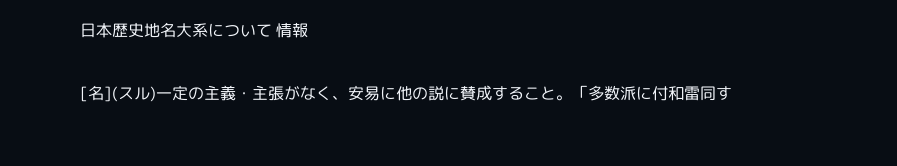日本歴史地名大系について 情報

[名](スル)一定の主義・主張がなく、安易に他の説に賛成すること。「多数派に付和雷同す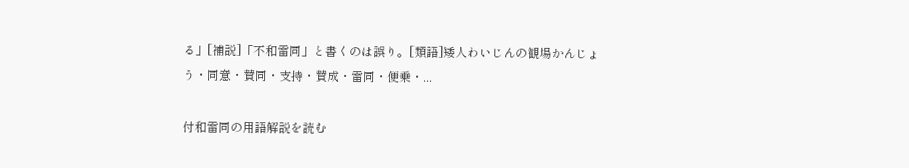る」[補説]「不和雷同」と書くのは誤り。[類語]矮人わいじんの観場かんじょう・同意・賛同・支持・賛成・雷同・便乗・...

付和雷同の用語解説を読む